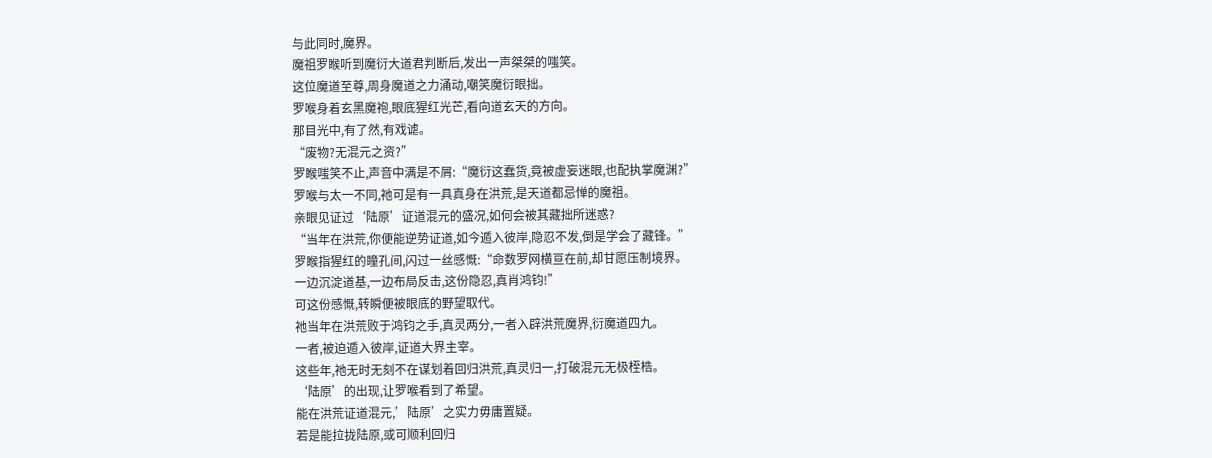与此同时,魔界。
魔祖罗睺听到魔衍大道君判断后,发出一声桀桀的嗤笑。
这位魔道至尊,周身魔道之力涌动,嘲笑魔衍眼拙。
罗喉身着玄黑魔袍,眼底猩红光芒,看向道玄天的方向。
那目光中,有了然,有戏谑。
“废物?无混元之资?”
罗睺嗤笑不止,声音中满是不屑:“魔衍这蠢货,竟被虚妄迷眼,也配执掌魔渊?”
罗喉与太一不同,祂可是有一具真身在洪荒,是天道都忌惮的魔祖。
亲眼见证过‘陆原’证道混元的盛况,如何会被其藏拙所迷惑?
“当年在洪荒,你便能逆势证道,如今遁入彼岸,隐忍不发,倒是学会了藏锋。”
罗睺指猩红的瞳孔间,闪过一丝感慨:“命数罗网横亘在前,却甘愿压制境界。
一边沉淀道基,一边布局反击,这份隐忍,真肖鸿钧!”
可这份感慨,转瞬便被眼底的野望取代。
祂当年在洪荒败于鸿钧之手,真灵两分,一者入辟洪荒魔界,衍魔道四九。
一者,被迫遁入彼岸,证道大界主宰。
这些年,祂无时无刻不在谋划着回归洪荒,真灵归一,打破混元无极桎梏。
‘陆原’的出现,让罗喉看到了希望。
能在洪荒证道混元,’陆原’之实力毋庸置疑。
若是能拉拢陆原,或可顺利回归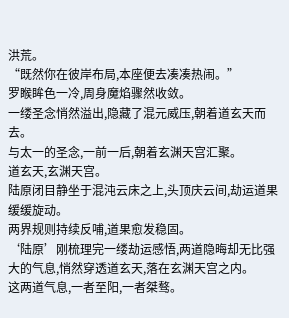洪荒。
“既然你在彼岸布局,本座便去凑凑热闹。”
罗睺眸色一冷,周身魔焰骤然收敛。
一缕圣念悄然溢出,隐藏了混元威压,朝着道玄天而去。
与太一的圣念,一前一后,朝着玄渊天宫汇聚。
道玄天,玄渊天宫。
陆原闭目静坐于混沌云床之上,头顶庆云间,劫运道果缓缓旋动。
两界规则持续反哺,道果愈发稳固。
‘陆原’刚梳理完一缕劫运感悟,两道隐晦却无比强大的气息,悄然穿透道玄天,落在玄渊天宫之内。
这两道气息,一者至阳,一者桀骜。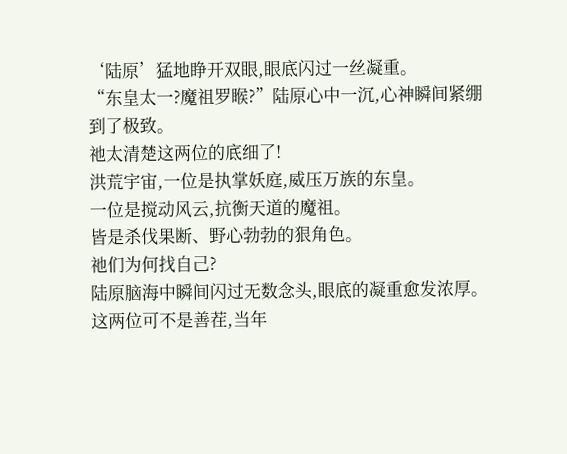‘陆原’猛地睁开双眼,眼底闪过一丝凝重。
“东皇太一?魔祖罗睺?”陆原心中一沉,心神瞬间紧绷到了极致。
祂太清楚这两位的底细了!
洪荒宇宙,一位是执掌妖庭,威压万族的东皇。
一位是搅动风云,抗衡天道的魔祖。
皆是杀伐果断、野心勃勃的狠角色。
祂们为何找自己?
陆原脑海中瞬间闪过无数念头,眼底的凝重愈发浓厚。
这两位可不是善茬,当年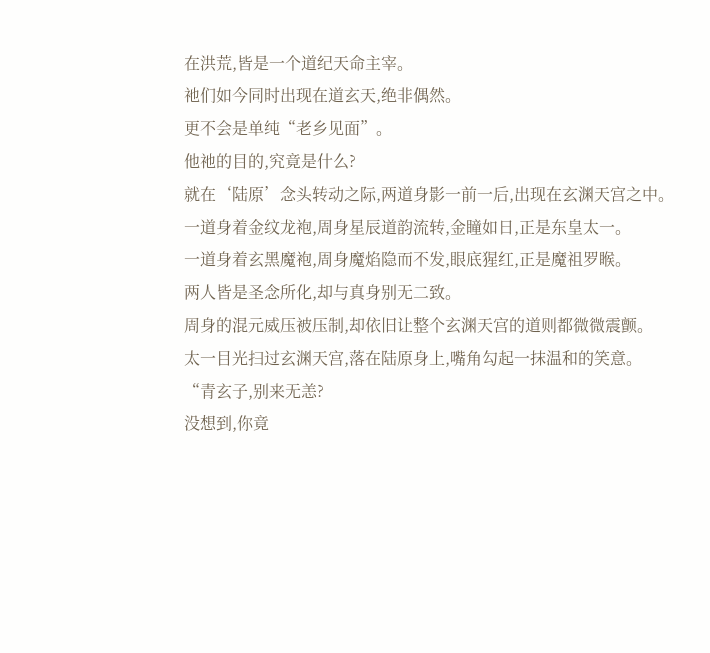在洪荒,皆是一个道纪天命主宰。
祂们如今同时出现在道玄天,绝非偶然。
更不会是单纯“老乡见面”。
他祂的目的,究竟是什么?
就在‘陆原’念头转动之际,两道身影一前一后,出现在玄渊天宫之中。
一道身着金纹龙袍,周身星辰道韵流转,金瞳如日,正是东皇太一。
一道身着玄黑魔袍,周身魔焰隐而不发,眼底猩红,正是魔祖罗睺。
两人皆是圣念所化,却与真身别无二致。
周身的混元威压被压制,却依旧让整个玄渊天宫的道则都微微震颤。
太一目光扫过玄渊天宫,落在陆原身上,嘴角勾起一抹温和的笑意。
“青玄子,别来无恙?
没想到,你竟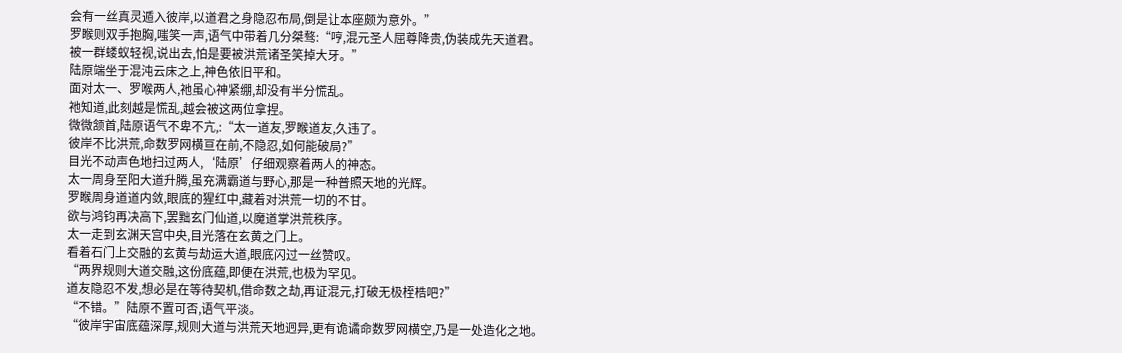会有一丝真灵遁入彼岸,以道君之身隐忍布局,倒是让本座颇为意外。”
罗睺则双手抱胸,嗤笑一声,语气中带着几分桀骜:“哼,混元圣人屈尊降贵,伪装成先天道君。
被一群蝼蚁轻视,说出去,怕是要被洪荒诸圣笑掉大牙。”
陆原端坐于混沌云床之上,神色依旧平和。
面对太一、罗喉两人,祂虽心神紧绷,却没有半分慌乱。
祂知道,此刻越是慌乱,越会被这两位拿捏。
微微颔首,陆原语气不卑不亢,:“太一道友,罗睺道友,久违了。
彼岸不比洪荒,命数罗网横亘在前,不隐忍,如何能破局?”
目光不动声色地扫过两人,‘陆原’仔细观察着两人的神态。
太一周身至阳大道升腾,虽充满霸道与野心,那是一种普照天地的光辉。
罗睺周身道道内敛,眼底的猩红中,藏着对洪荒一切的不甘。
欲与鸿钧再决高下,罢黜玄门仙道,以魔道掌洪荒秩序。
太一走到玄渊天宫中央,目光落在玄黄之门上。
看着石门上交融的玄黄与劫运大道,眼底闪过一丝赞叹。
“两界规则大道交融,这份底蕴,即便在洪荒,也极为罕见。
道友隐忍不发,想必是在等待契机,借命数之劫,再证混元,打破无极桎梏吧?”
“不错。”陆原不置可否,语气平淡。
“彼岸宇宙底蕴深厚,规则大道与洪荒天地迥异,更有诡谲命数罗网横空,乃是一处造化之地。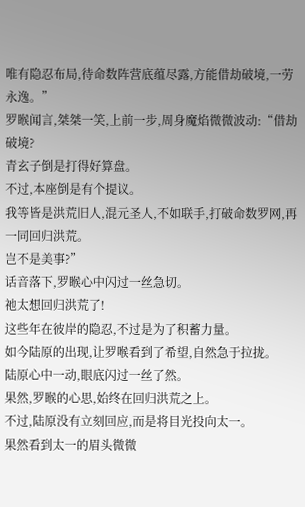唯有隐忍布局,待命数阵营底蕴尽露,方能借劫破境,一劳永逸。”
罗睺闻言,桀桀一笑,上前一步,周身魔焰微微波动:“借劫破境?
青玄子倒是打得好算盘。
不过,本座倒是有个提议。
我等皆是洪荒旧人,混元圣人,不如联手,打破命数罗网,再一同回归洪荒。
岂不是美事?”
话音落下,罗睺心中闪过一丝急切。
祂太想回归洪荒了!
这些年在彼岸的隐忍,不过是为了积蓄力量。
如今陆原的出现,让罗喉看到了希望,自然急于拉拢。
陆原心中一动,眼底闪过一丝了然。
果然,罗睺的心思,始终在回归洪荒之上。
不过,陆原没有立刻回应,而是将目光投向太一。
果然看到太一的眉头微微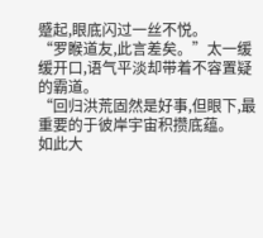蹙起,眼底闪过一丝不悦。
“罗睺道友,此言差矣。”太一缓缓开口,语气平淡却带着不容置疑的霸道。
“回归洪荒固然是好事,但眼下,最重要的于彼岸宇宙积攒底蕴。
如此大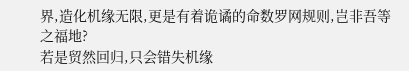界,造化机缘无限,更是有着诡谲的命数罗网规则,岂非吾等之福地?
若是贸然回归,只会错失机缘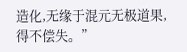造化,无缘于混元无极道果,得不偿失。”